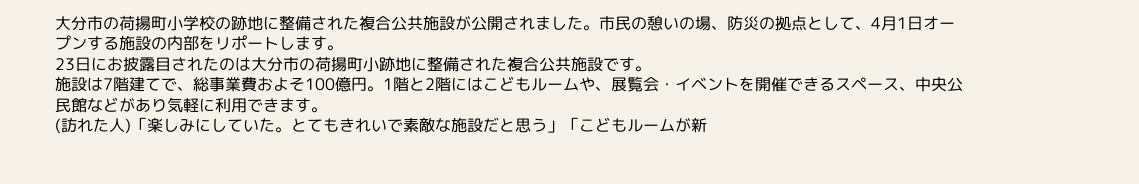大分市の荷揚町小学校の跡地に整備された複合公共施設が公開されました。市民の憩いの場、防災の拠点として、4月1日オープンする施設の内部をリポートします。
23日にお披露目されたのは大分市の荷揚町小跡地に整備された複合公共施設です。
施設は7階建てで、総事業費およそ100億円。1階と2階にはこどもルームや、展覧会・イベントを開催できるスペース、中央公民館などがあり気軽に利用できます。
(訪れた人)「楽しみにしていた。とてもきれいで素敵な施設だと思う」「こどもルームが新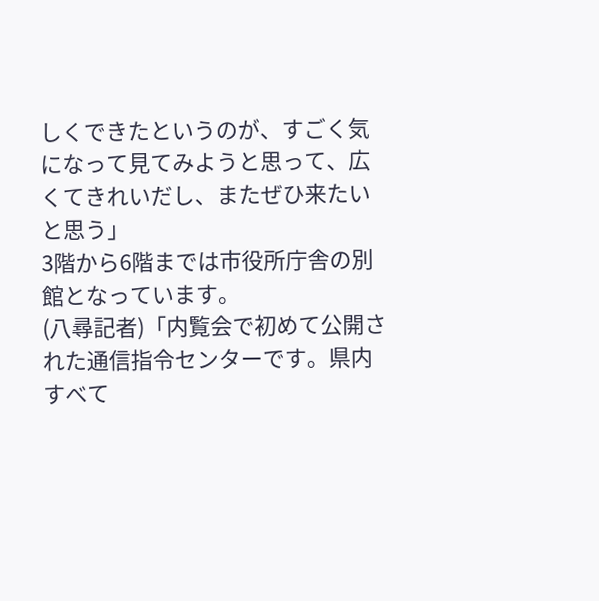しくできたというのが、すごく気になって見てみようと思って、広くてきれいだし、またぜひ来たいと思う」
3階から6階までは市役所庁舎の別館となっています。
(八尋記者)「内覧会で初めて公開された通信指令センターです。県内すべて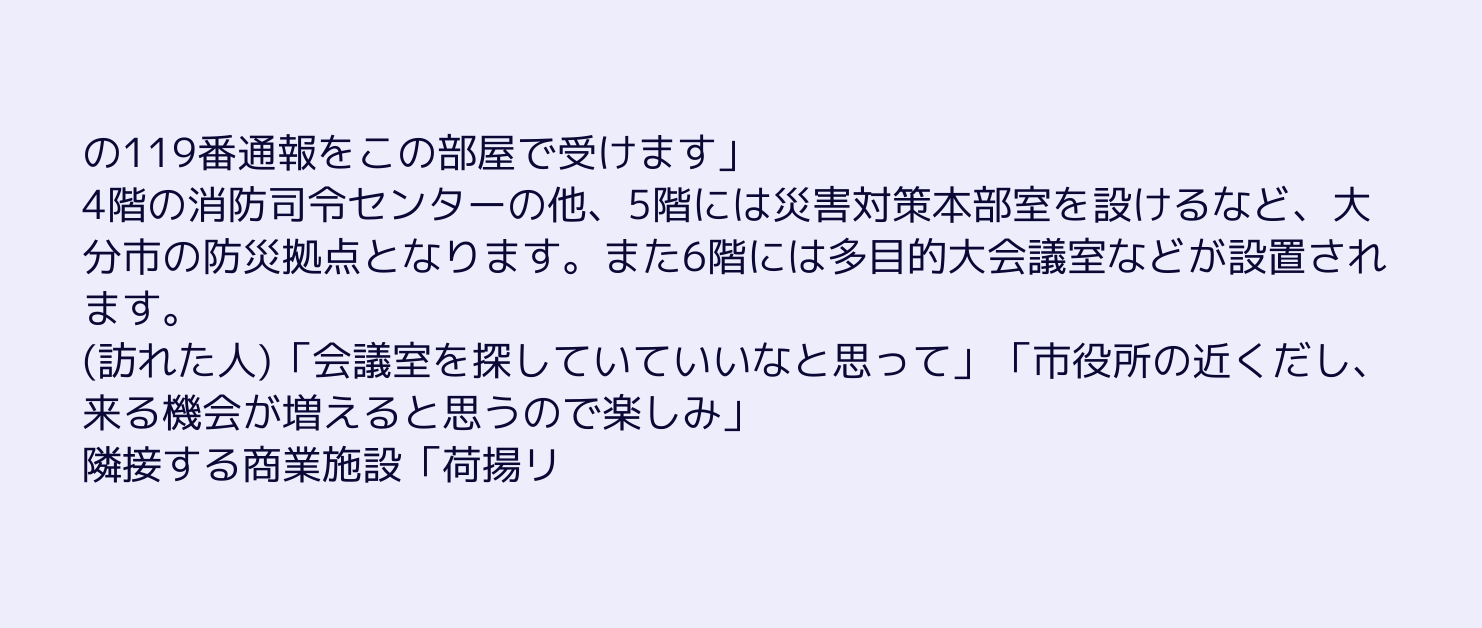の119番通報をこの部屋で受けます」
4階の消防司令センターの他、5階には災害対策本部室を設けるなど、大分市の防災拠点となります。また6階には多目的大会議室などが設置されます。
(訪れた人)「会議室を探していていいなと思って」「市役所の近くだし、来る機会が増えると思うので楽しみ」
隣接する商業施設「荷揚リ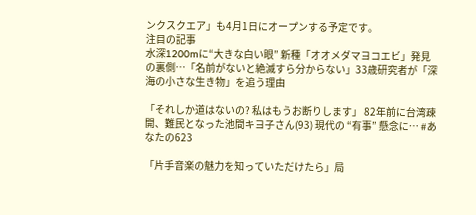ンクスクエア」も4月1日にオープンする予定です。
注目の記事
水深1200mに“大きな白い眼” 新種「オオメダマヨコエビ」発見の裏側…「名前がないと絶滅すら分からない」33歳研究者が「深海の小さな生き物」を追う理由

「それしか道はないの? 私はもうお断りします」 82年前に台湾疎開、難民となった池間キヨ子さん(93) 現代の “有事” 懸念に… #あなたの623

「片手音楽の魅力を知っていただけたら」局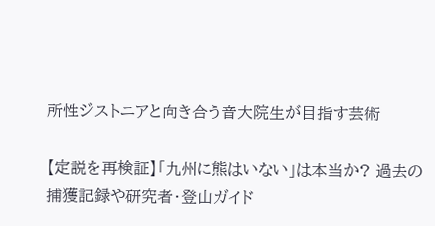所性ジストニアと向き合う音大院生が目指す芸術

【定説を再検証】「九州に熊はいない」は本当か? 過去の捕獲記録や研究者・登山ガイド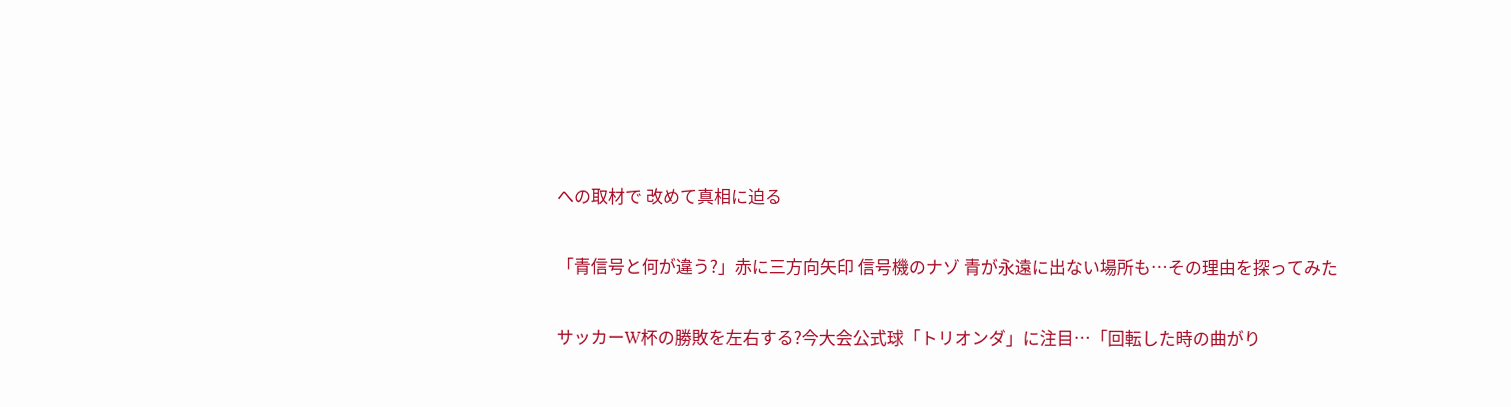への取材で 改めて真相に迫る

「青信号と何が違う?」赤に三方向矢印 信号機のナゾ 青が永遠に出ない場所も…その理由を探ってみた

サッカーW杯の勝敗を左右する?今大会公式球「トリオンダ」に注目…「回転した時の曲がり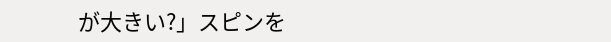が大きい?」スピンを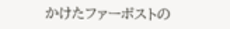かけたファーポストの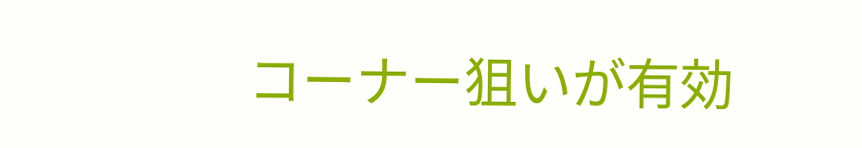コーナー狙いが有効